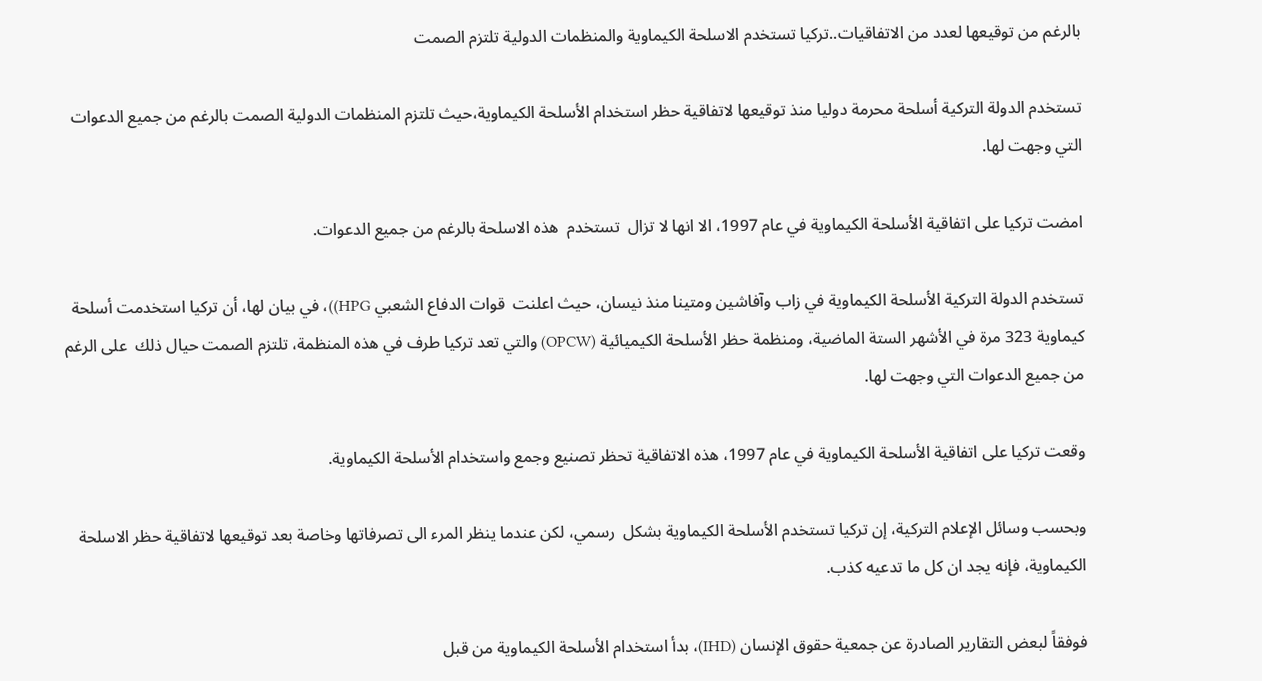بالرغم من توقيعها لعدد من الاتفاقيات..تركيا تستخدم الاسلحة الكيماوية والمنظمات الدولية تلتزم الصمت

تستخدم الدولة التركية أسلحة محرمة دوليا منذ توقيعها لاتفاقية حظر استخدام الأسلحة الكيماوية،حيث تلتزم المنظمات الدولية الصمت بالرغم من جميع الدعوات التي وجهت لها.

امضت تركيا على اتفاقية الأسلحة الكيماوية في عام 1997، الا انها لا تزال  تستخدم  هذه الاسلحة بالرغم من جميع الدعوات.

تستخدم الدولة التركية الأسلحة الكيماوية في زاب وآفاشين ومتينا منذ نيسان، حيث اعلنت  قوات الدفاع الشعبي HPG))، في بيان لها، أن تركيا استخدمت أسلحة كيماوية 323 مرة في الأشهر الستة الماضية، ومنظمة حظر الأسلحة الكيميائية (OPCW) والتي تعد تركيا طرف في هذه المنظمة، تلتزم الصمت حيال ذلك  على الرغم من جميع الدعوات التي وجهت لها.

وقعت تركيا على اتفاقية الأسلحة الكيماوية في عام 1997، هذه الاتفاقية تحظر تصنيع وجمع واستخدام الأسلحة الكيماوية.

وبحسب وسائل الإعلام التركية، إن تركيا تستخدم الأسلحة الكيماوية بشكل  رسمي، لكن عندما ينظر المرء الى تصرفاتها وخاصة بعد توقيعها لاتفاقية حظر الاسلحة الكيماوية، فإنه يجد ان كل ما تدعيه كذب.

فوفقاً لبعض التقارير الصادرة عن جمعية حقوق الإنسان (IHD)، بدأ استخدام الأسلحة الكيماوية من قبل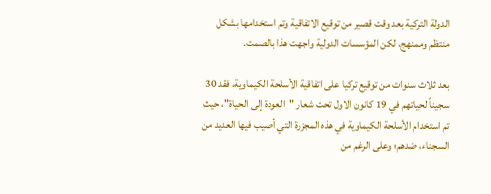الدولة التركية بعد وقت قصير من توقيع الاتفاقية وتم استخدامها بشكل منتظم وممنهج، لكن المؤسسات الدولية واجهت هذا بالصمت.

بعد ثلاث سنوات من توقيع تركيا على اتفاقية الأسلحة الكيماوية، فقد 30 سجيناً لحياتهم في 19 كانون الاول تحت شعار "العودة إلى الحياة"، حيث  تم استخدام الأسلحة الكيماوية في هذه المجزرة التي أصيب فيها العديد من السجناء، ضدهم؛ وعلى الرغم من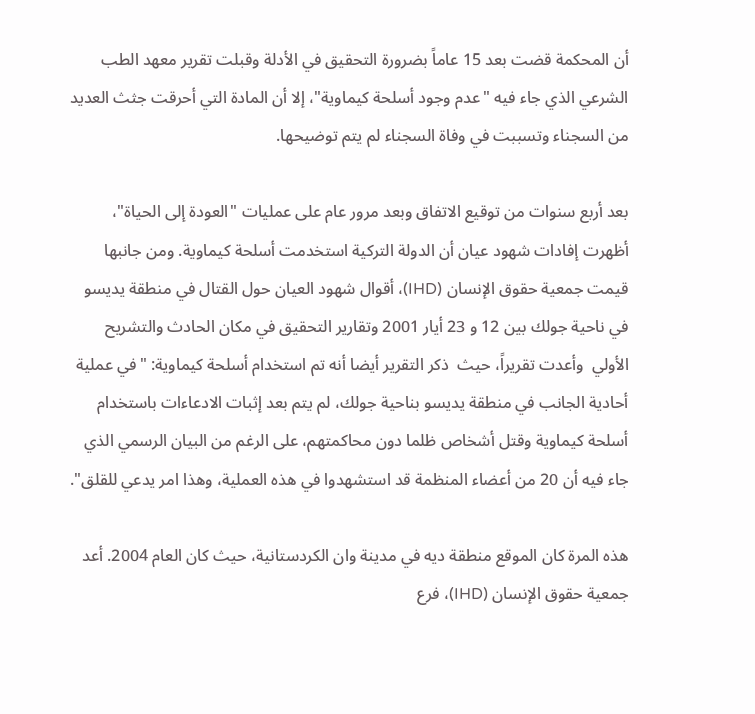أن المحكمة قضت بعد 15 عاماً بضرورة التحقيق في الأدلة وقبلت تقرير معهد الطب الشرعي الذي جاء فيه "عدم وجود أسلحة كيماوية"، إلا أن المادة التي أحرقت جثث العديد من السجناء وتسببت في وفاة السجناء لم يتم توضيحها.

بعد أربع سنوات من توقيع الاتفاق وبعد مرور عام على عمليات "العودة إلى الحياة"، أظهرت إفادات شهود عيان أن الدولة التركية استخدمت أسلحة كيماوية. ومن جانبها قيمت جمعية حقوق الإنسان (IHD)، أقوال شهود العيان حول القتال في منطقة يديسو في ناحية جولك بين 12 و 23 أيار 2001 وتقارير التحقيق في مكان الحادث والتشريح الأولي  وأعدت تقريراً، حيث  ذكر التقرير أيضا أنه تم استخدام أسلحة كيماوية: "في عملية أحادية الجانب في منطقة يديسو بناحية جولك، لم يتم بعد إثبات الادعاءات باستخدام أسلحة كيماوية وقتل أشخاص ظلما دون محاكمتهم، على الرغم من البيان الرسمي الذي جاء فيه أن 20 من أعضاء المنظمة قد استشهدوا في هذه العملية، وهذا امر يدعي للقلق".

هذه المرة كان الموقع منطقة ديه في مدينة وان الكردستانية، حيث كان العام 2004. أعد جمعية حقوق الإنسان (IHD)، فرع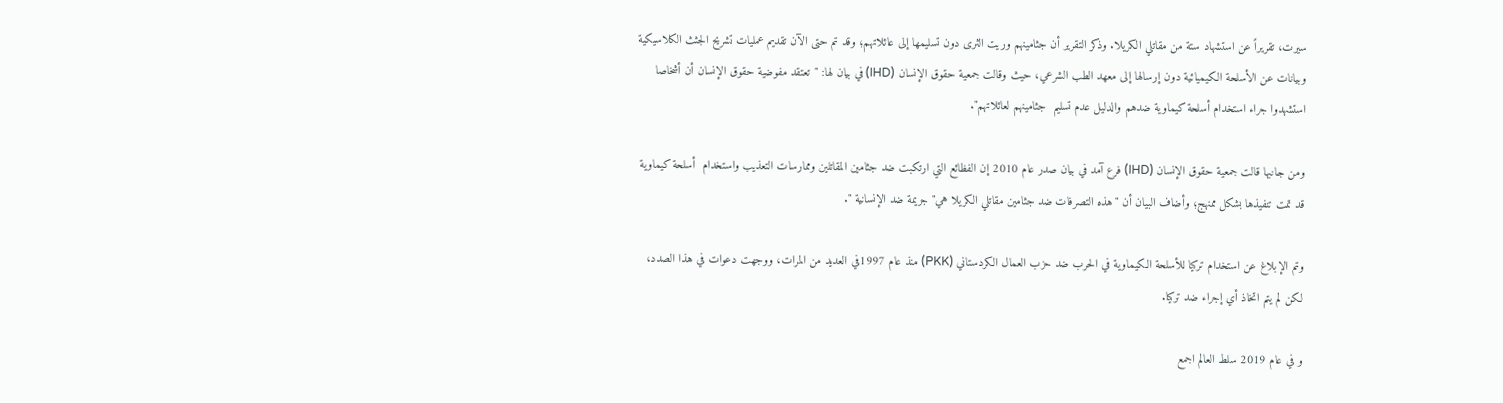سيرت، تقريراً عن استشهاد ستة من مقاتلي الكريلا. وذكر التقرير أن جثامينهم وريت الثرى دون تسليمها إلى عائلاتهم؛ وقد تم حتى الآن تقديم عمليات تشريح الجثث الكلاسيكية وبيانات عن الأسلحة الكيميائية دون إرسالها إلى معهد الطب الشرعي، حيث وقالت جمعية حقوق الإنسان (IHD) في بيان لها: "تعتقد مفوضية حقوق الإنسان أن أشخاصا استشهدوا جراء استخدام أسلحة كيماوية ضدهم والدليل عدم تسليم  جثامينهم لعائلاتهم".

ومن جانبها قالت جمعية حقوق الإنسان (IHD) فرع آمد في بيان صدر عام 2010 إن الفظائع التي ارتكبت ضد جثامين المقاتلين وممارسات التعذيب واستخدام  أسلحة كيماوية قد تمت تنفيذها بشكل ممنهج؛ وأضاف البيان أن "هذه التصرفات ضد جثامين مقاتلي الكريلا هي" جريمة ضد الإنسانية ".

وتم الإبلاغ عن استخدام تركيا للأسلحة الكيماوية في الحرب ضد حزب العمال الكردستاني (PKK) منذ عام 1997في العديد من المرات، ووجهت دعوات في هذا الصدد، لكن لم يتم اتخاذ أي إجراء ضد تركيا.

و في عام 2019 سلط العالم اجمع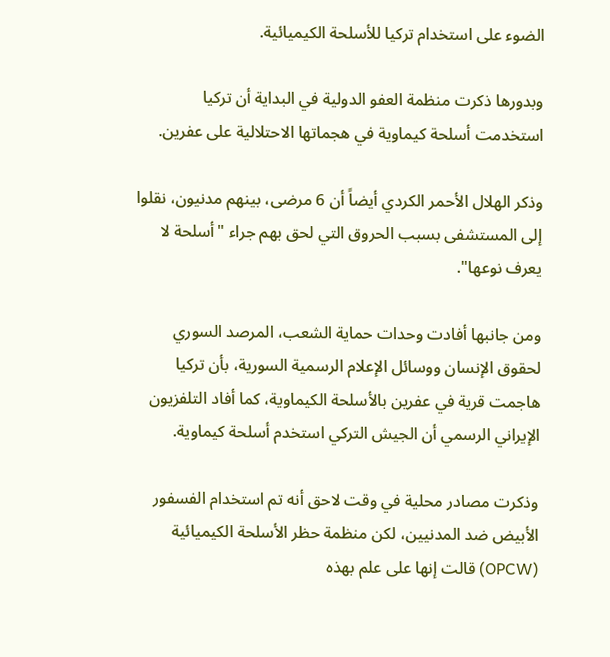الضوء على استخدام تركيا للأسلحة الكيميائية.

وبدورها ذكرت منظمة العفو الدولية في البداية أن تركيا استخدمت أسلحة كيماوية في هجماتها الاحتلالية على عفرين.

وذكر الهلال الأحمر الكردي أيضاً أن 6 مرضى، بينهم مدنيون، نقلوا إلى المستشفى بسبب الحروق التي لحق بهم جراء "أسلحة لا يعرف نوعها".

ومن جانبها أفادت وحدات حماية الشعب، المرصد السوري لحقوق الإنسان ووسائل الإعلام الرسمية السورية، بأن تركيا هاجمت قرية في عفرين بالأسلحة الكيماوية، كما أفاد التلفزيون الإيراني الرسمي أن الجيش التركي استخدم أسلحة كيماوية.

وذكرت مصادر محلية في وقت لاحق أنه تم استخدام الفسفور الأبيض ضد المدنيين، لكن منظمة حظر الأسلحة الكيميائية (OPCW) قالت إنها على علم بهذه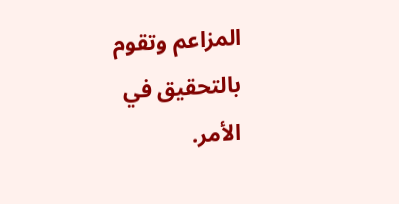المزاعم وتقوم بالتحقيق في الأمر.